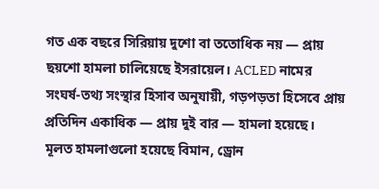গত এক বছরে সিরিয়ায় দুশো বা ততোধিক নয় — প্রায় ছয়শো হামলা চালিয়েছে ইসরায়েল। ACLED নামের সংঘর্ষ-তথ্য সংস্থার হিসাব অনুযায়ী, গড়পড়তা হিসেবে প্রায় প্রতিদিন একাধিক — প্রায় দুই বার — হামলা হয়েছে।
মূলত হামলাগুলো হয়েছে বিমান, ড্রোন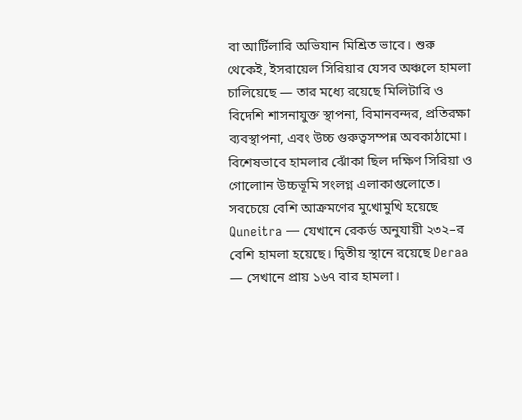বা আর্টিলারি অভিযান মিশ্রিত ভাবে। শুরু থেকেই, ইসরায়েল সিরিয়ার যেসব অঞ্চলে হামলা চালিয়েছে — তার মধ্যে রয়েছে মিলিটারি ও বিদেশি শাসনাযুক্ত স্থাপনা, বিমানবন্দর, প্রতিরক্ষা ব্যবস্থাপনা, এবং উচ্চ গুরুত্বসম্পন্ন অবকাঠামো। বিশেষভাবে হামলার ঝোঁকা ছিল দক্ষিণ সিরিয়া ও গোলোান উচ্চভূমি সংলগ্ন এলাকাগুলোতে।
সবচেয়ে বেশি আক্রমণের মুখোমুখি হয়েছে Quneitra — যেখানে রেকর্ড অনুযায়ী ২৩২–র বেশি হামলা হয়েছে। দ্বিতীয় স্থানে রয়েছে Deraa — সেখানে প্রায় ১৬৭ বার হামলা।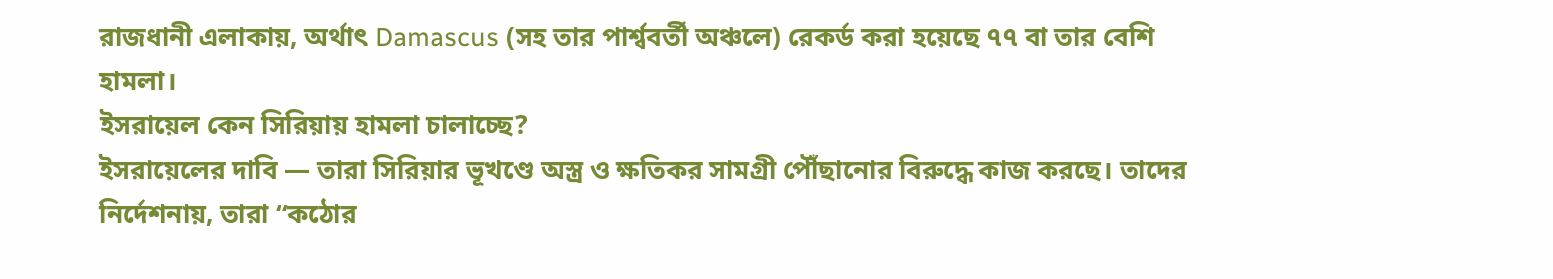রাজধানী এলাকায়, অর্থাৎ Damascus (সহ তার পার্শ্ববর্তী অঞ্চলে) রেকর্ড করা হয়েছে ৭৭ বা তার বেশি হামলা।
ইসরায়েল কেন সিরিয়ায় হামলা চালাচ্ছে?
ইসরায়েলের দাবি — তারা সিরিয়ার ভূখণ্ডে অস্ত্র ও ক্ষতিকর সামগ্রী পৌঁছানোর বিরুদ্ধে কাজ করছে। তাদের নির্দেশনায়, তারা “কঠোর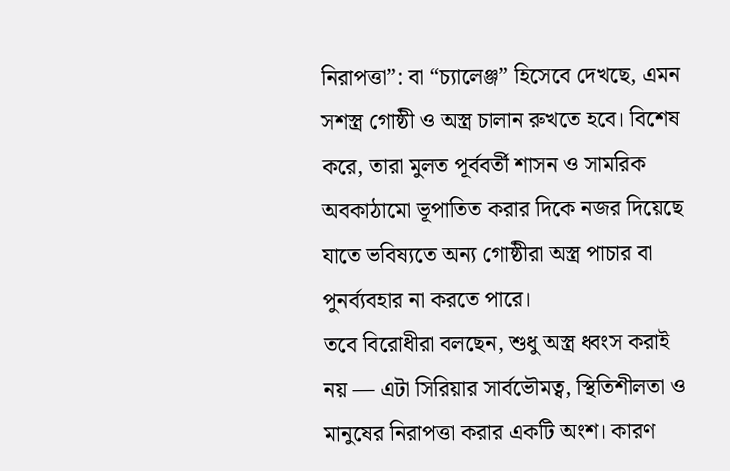নিরাপত্তা”: বা “চ্যালেঞ্জ” হিসেবে দেখছে, এমন সশস্ত্র গোষ্ঠী ও অস্ত্র চালান রুখতে হবে। বিশেষ করে, তারা মুলত পূর্ববর্তী শাসন ও সামরিক অবকাঠামো ভূপাতিত করার দিকে নজর দিয়েছে যাতে ভবিষ্যতে অন্য গোষ্ঠীরা অস্ত্র পাচার বা পুনর্ব্যবহার না করতে পারে।
তবে বিরোধীরা বলছেন, শুধু অস্ত্র ধ্বংস করাই নয় — এটা সিরিয়ার সার্বভৌমত্ব, স্থিতিশীলতা ও মানুষের নিরাপত্তা করার একটি অংশ। কারণ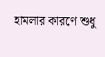হামলার কারণে শুধু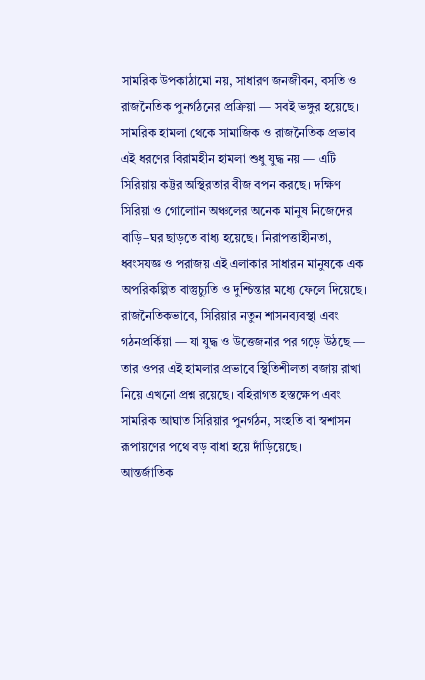সামরিক উপকাঠামো নয়, সাধারণ জনজীবন, বসতি ও রাজনৈতিক পুনর্গঠনের প্রক্রিয়া — সবই ভঙ্গুর হয়েছে।
সামরিক হামলা থেকে সামাজিক ও রাজনৈতিক প্রভাব
এই ধরণের বিরামহীন হামলা শুধু যুদ্ধ নয় — এটি সিরিয়ায় কট্টর অস্থিরতার বীজ বপন করছে। দক্ষিণ সিরিয়া ও গোলোান অঞ্চলের অনেক মানুষ নিজেদের বাড়ি–ঘর ছাড়তে বাধ্য হয়েছে। নিরাপত্তাহীনতা, ধ্বংসযজ্ঞ ও পরাজয় এই এলাকার সাধারন মানুষকে এক অপরিকল্পিত বাস্তুচ্যুতি ও দুশ্চিন্তার মধ্যে ফেলে দিয়েছে।
রাজনৈতিকভাবে, সিরিয়ার নতুন শাসনব্যবস্থা এবং গঠনপ্রর্কিয়া — যা যুদ্ধ ও উত্তেজনার পর গড়ে উঠছে — তার ওপর এই হামলার প্রভাবে স্থিতিশীলতা বজায় রাখা নিয়ে এখনো প্রশ্ন রয়েছে। বহিরাগত হস্তক্ষেপ এবং সামরিক আঘাত সিরিয়ার পুনর্গঠন, সংহতি বা স্বশাসন রূপায়ণের পথে বড় বাধা হয়ে দাঁড়িয়েছে।
আন্তর্জাতিক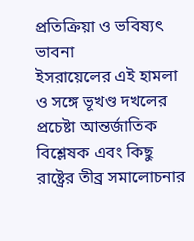প্রতিক্রিয়া ও ভবিষ্যৎ ভাবনা
ইসরায়েলের এই হামলা ও সঙ্গে ভূখণ্ড দখলের প্রচেষ্টা আন্তর্জাতিক বিশ্লেষক এবং কিছু রাষ্ট্রের তীব্র সমালোচনার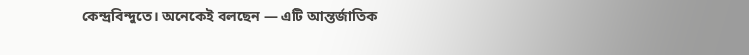কেন্দ্রবিন্দুতে। অনেকেই বলছেন — এটি আন্তর্জাতিক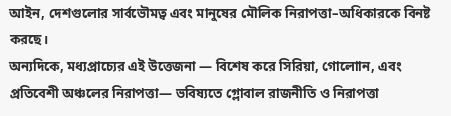আইন, দেশগুলোর সার্বভৌমত্ব এবং মানুষের মৌলিক নিরাপত্তা–অধিকারকে বিনষ্ট করছে।
অন্যদিকে, মধ্যপ্রাচ্যের এই উত্তেজনা — বিশেষ করে সিরিয়া, গোলোান, এবং প্রতিবেশী অঞ্চলের নিরাপত্তা— ভবিষ্যতে গ্লোবাল রাজনীতি ও নিরাপত্তা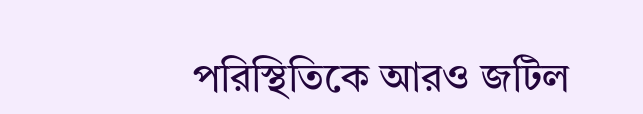পরিস্থিতিকে আরও জটিল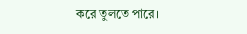করে তুলতে পারে।